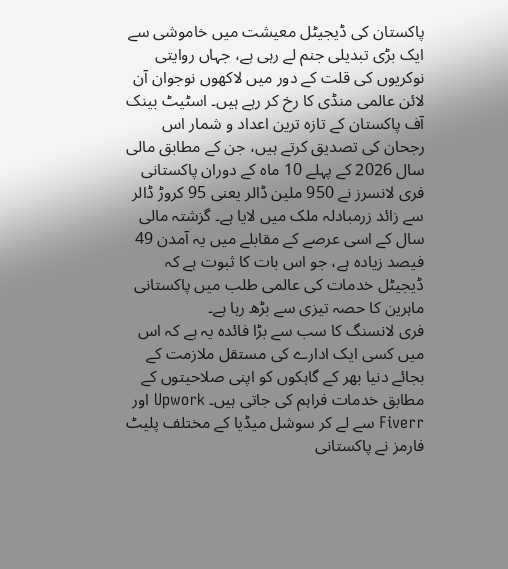پاکستان کی ڈیجیٹل معیشت میں خاموشی سے ایک بڑی تبدیلی جنم لے رہی ہے، جہاں روایتی نوکریوں کی قلت کے دور میں لاکھوں نوجوان آن لائن عالمی منڈی کا رخ کر رہے ہیں۔ اسٹیٹ بینک آف پاکستان کے تازہ ترین اعداد و شمار اس رجحان کی تصدیق کرتے ہیں، جن کے مطابق مالی سال 2026 کے پہلے 10 ماہ کے دوران پاکستانی فری لانسرز نے 950 ملین ڈالر یعنی 95 کروڑ ڈالر سے زائد زرمبادلہ ملک میں لایا ہے۔ گزشتہ مالی سال کے اسی عرصے کے مقابلے میں یہ آمدن 49 فیصد زیادہ ہے، جو اس بات کا ثبوت ہے کہ ڈیجیٹل خدمات کی عالمی طلب میں پاکستانی ماہرین کا حصہ تیزی سے بڑھ رہا ہے۔
فری لانسنگ کا سب سے بڑا فائدہ یہ ہے کہ اس میں کسی ایک ادارے کی مستقل ملازمت کے بجائے دنیا بھر کے گاہکوں کو اپنی صلاحیتوں کے مطابق خدمات فراہم کی جاتی ہیں۔ Upwork اور Fiverr سے لے کر سوشل میڈیا کے مختلف پلیٹ فارمز نے پاکستانی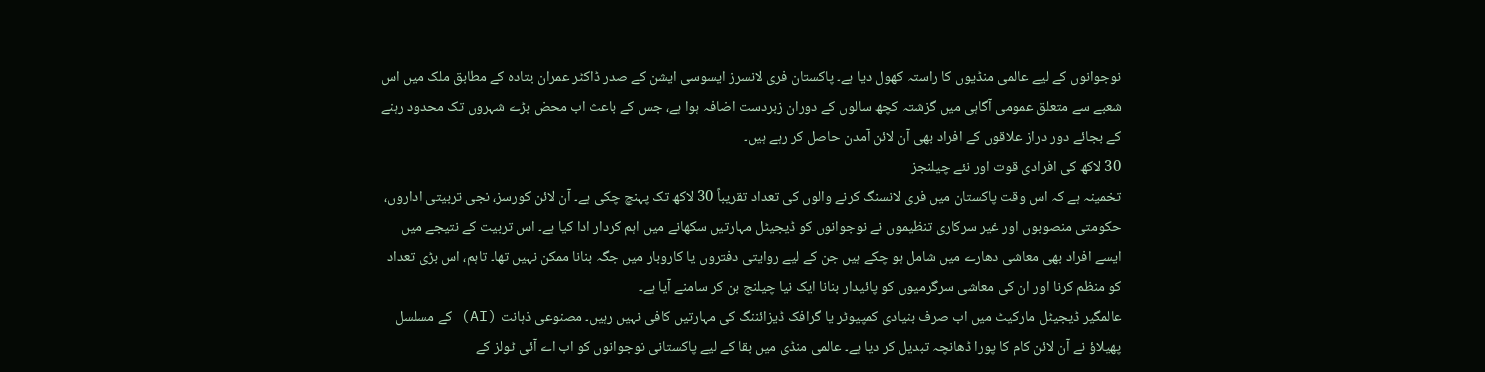نوجوانوں کے لیے عالمی منڈیوں کا راستہ کھول دیا ہے۔ پاکستان فری لانسرز ایسوسی ایشن کے صدر ڈاکٹر عمران بتادہ کے مطابق ملک میں اس شعبے سے متعلق عمومی آگاہی میں گزشتہ کچھ سالوں کے دوران زبردست اضافہ ہوا ہے، جس کے باعث اب محض بڑے شہروں تک محدود رہنے کے بجائے دور دراز علاقوں کے افراد بھی آن لائن آمدن حاصل کر رہے ہیں۔
30 لاکھ کی افرادی قوت اور نئے چیلنجز
تخمینہ ہے کہ اس وقت پاکستان میں فری لانسنگ کرنے والوں کی تعداد تقریباً 30 لاکھ تک پہنچ چکی ہے۔ آن لائن کورسز، نجی تربیتی اداروں، حکومتی منصوبوں اور غیر سرکاری تنظیموں نے نوجوانوں کو ڈیجیٹل مہارتیں سکھانے میں اہم کردار ادا کیا ہے۔ اس تربیت کے نتیجے میں ایسے افراد بھی معاشی دھارے میں شامل ہو چکے ہیں جن کے لیے روایتی دفتروں یا کاروبار میں جگہ بنانا ممکن نہیں تھا۔ تاہم، اس بڑی تعداد کو منظم کرنا اور ان کی معاشی سرگرمیوں کو پائیدار بنانا ایک نیا چیلنج بن کر سامنے آیا ہے۔
عالمگیر ڈیجیٹل مارکیٹ میں اب صرف بنیادی کمپیوٹر یا گرافک ڈیزائننگ کی مہارتیں کافی نہیں رہیں۔ مصنوعی ذہانت (AI) کے مسلسل پھیلاؤ نے آن لائن کام کا پورا ڈھانچہ تبدیل کر دیا ہے۔ عالمی منڈی میں بقا کے لیے پاکستانی نوجوانوں کو اب اے آئی ٹولز کے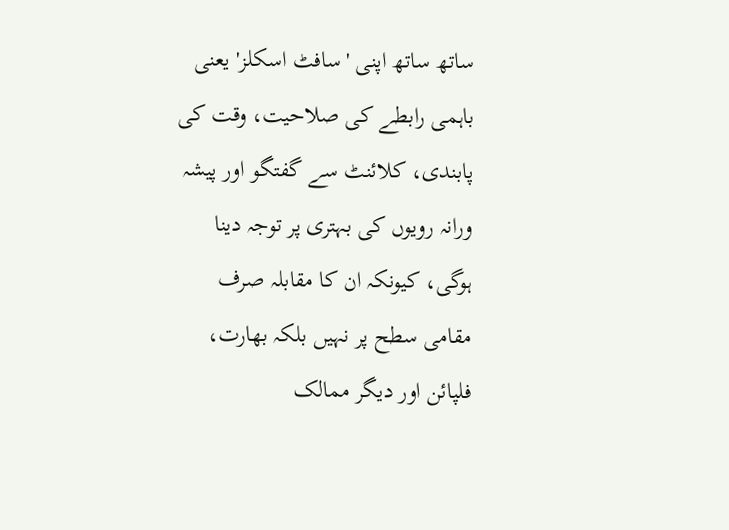ساتھ ساتھ اپنی 'سافٹ اسکلز' یعنی باہمی رابطے کی صلاحیت، وقت کی پابندی، کلائنٹ سے گفتگو اور پیشہ ورانہ رویوں کی بہتری پر توجہ دینا ہوگی، کیونکہ ان کا مقابلہ صرف مقامی سطح پر نہیں بلکہ بھارت، فلپائن اور دیگر ممالک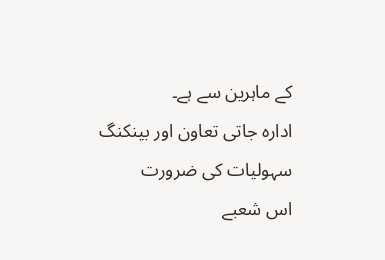کے ماہرین سے ہے۔
ادارہ جاتی تعاون اور بینکنگ سہولیات کی ضرورت
اس شعبے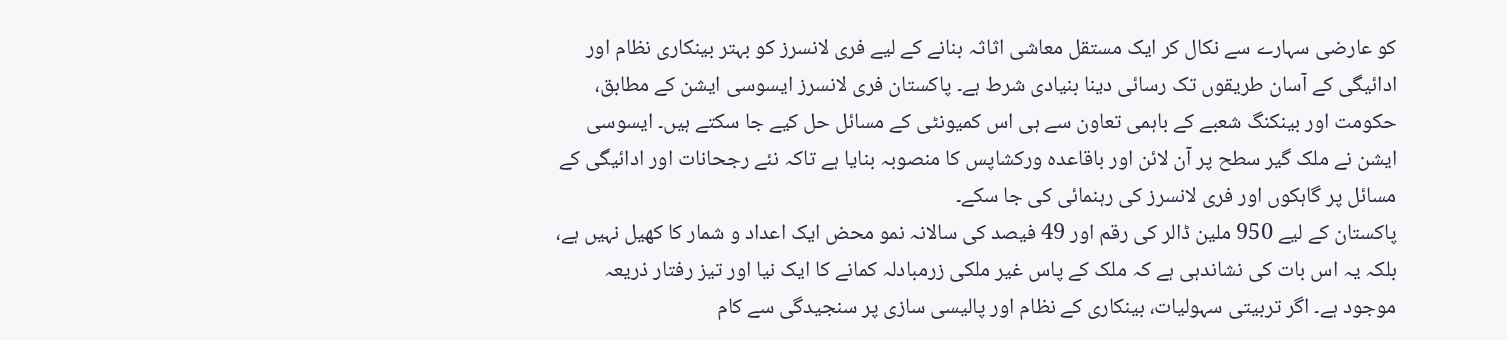کو عارضی سہارے سے نکال کر ایک مستقل معاشی اثاثہ بنانے کے لیے فری لانسرز کو بہتر بینکاری نظام اور ادائیگی کے آسان طریقوں تک رسائی دینا بنیادی شرط ہے۔ پاکستان فری لانسرز ایسوسی ایشن کے مطابق، حکومت اور بینکنگ شعبے کے باہمی تعاون سے ہی اس کمیونٹی کے مسائل حل کیے جا سکتے ہیں۔ ایسوسی ایشن نے ملک گیر سطح پر آن لائن اور باقاعدہ ورکشاپس کا منصوبہ بنایا ہے تاکہ نئے رجحانات اور ادائیگی کے مسائل پر گاہکوں اور فری لانسرز کی رہنمائی کی جا سکے۔
پاکستان کے لیے 950 ملین ڈالر کی رقم اور 49 فیصد کی سالانہ نمو محض ایک اعداد و شمار کا کھیل نہیں ہے، بلکہ یہ اس بات کی نشاندہی ہے کہ ملک کے پاس غیر ملکی زرمبادلہ کمانے کا ایک نیا اور تیز رفتار ذریعہ موجود ہے۔ اگر تربیتی سہولیات، بینکاری کے نظام اور پالیسی سازی پر سنجیدگی سے کام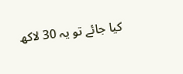کیا جائے تو یہ 30 لاکھ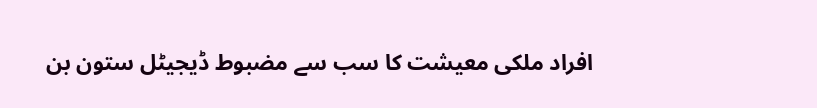افراد ملکی معیشت کا سب سے مضبوط ڈیجیٹل ستون بن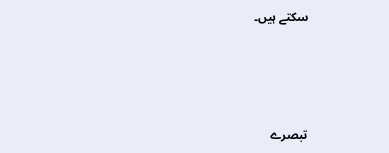سکتے ہیں۔





تبصرے